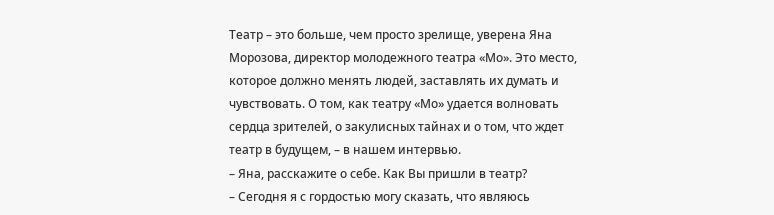Театр – это больше, чем просто зрелище, уверена Яна Морозова, директор молодежного театра «Мо». Это место, которое должно менять людей, заставлять их думать и чувствовать. О том, как театру «Мо» удается волновать сердца зрителей, о закулисных тайнах и о том, что ждет театр в будущем, – в нашем интервью.
– Яна, расскажите о себе. Как Вы пришли в театр?
– Сегодня я с гордостью могу сказать, что являюсь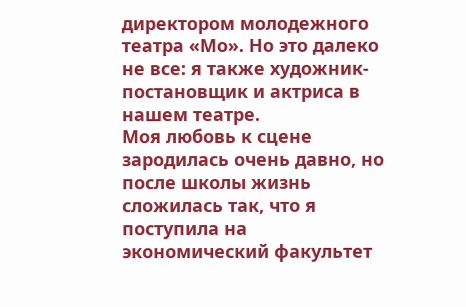директором молодежного театра «Мо». Но это далеко не все: я также художник-постановщик и актриса в нашем театре.
Моя любовь к сцене зародилась очень давно, но после школы жизнь сложилась так, что я поступила на экономический факультет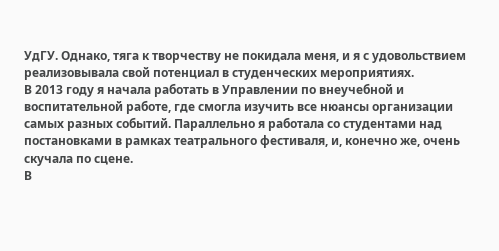УдГУ. Однако, тяга к творчеству не покидала меня, и я с удовольствием реализовывала свой потенциал в студенческих мероприятиях.
В 2013 году я начала работать в Управлении по внеучебной и воспитательной работе, где смогла изучить все нюансы организации самых разных событий. Параллельно я работала со студентами над постановками в рамках театрального фестиваля, и, конечно же, очень скучала по сцене.
В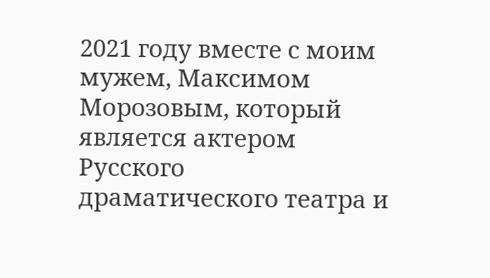2021 году вместе с моим мужем, Максимом Морозовым, который является актером Русского драматического театра и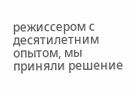режиссером с десятилетним опытом, мы приняли решение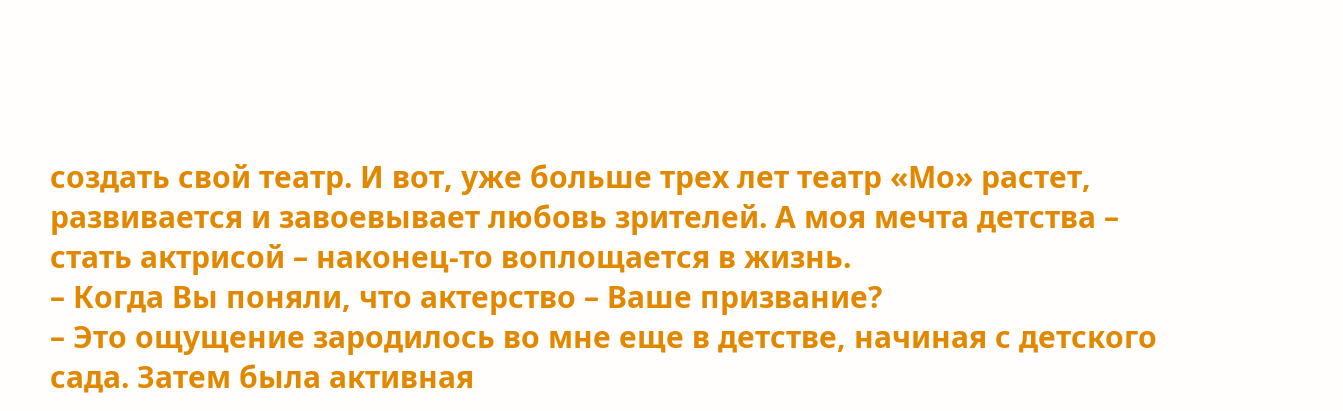создать свой театр. И вот, уже больше трех лет театр «Мо» растет, развивается и завоевывает любовь зрителей. А моя мечта детства – стать актрисой – наконец-то воплощается в жизнь.
– Когда Вы поняли, что актерство – Ваше призвание?
– Это ощущение зародилось во мне еще в детстве, начиная с детского сада. Затем была активная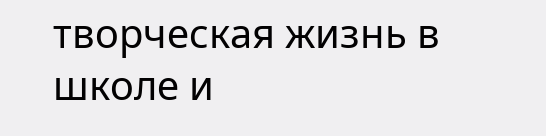творческая жизнь в школе и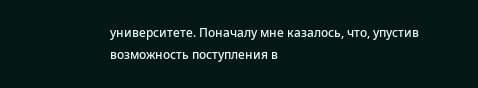университете. Поначалу мне казалось, что, упустив возможность поступления в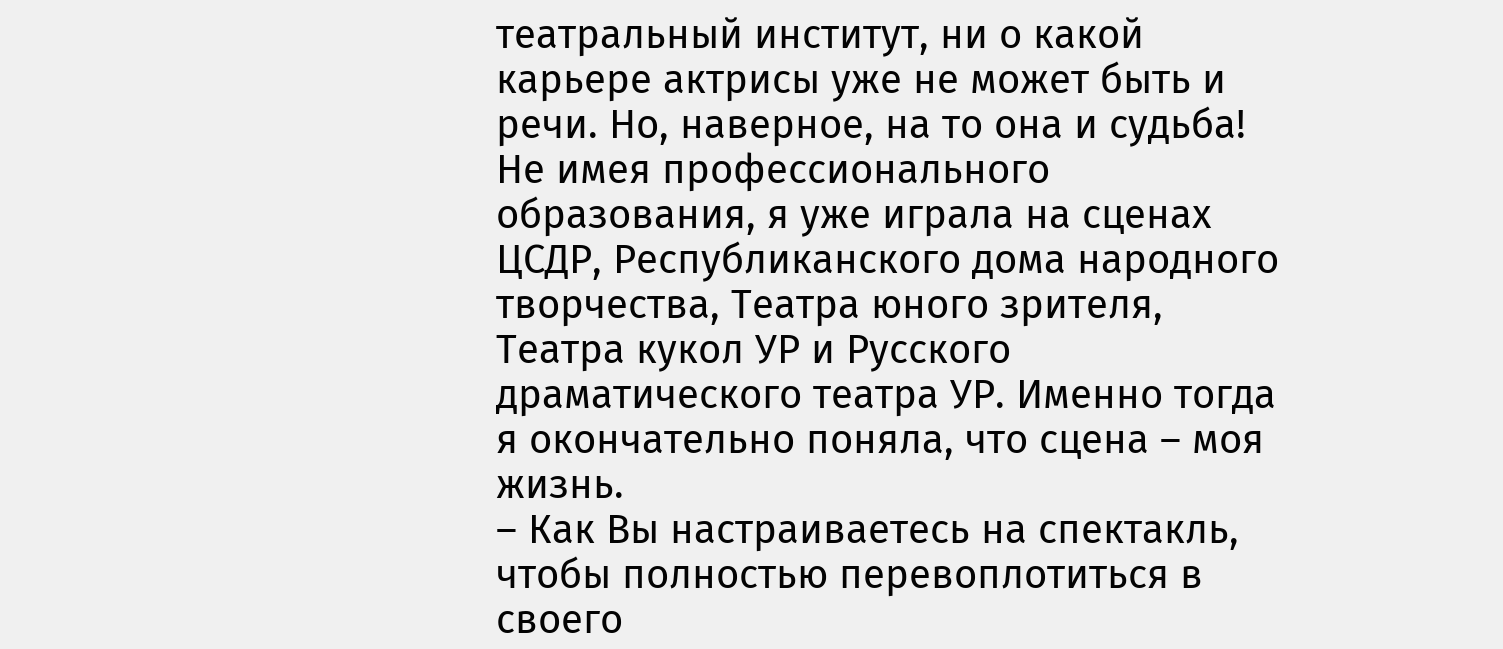театральный институт, ни о какой карьере актрисы уже не может быть и речи. Но, наверное, на то она и судьба! Не имея профессионального образования, я уже играла на сценах ЦСДР, Республиканского дома народного творчества, Театра юного зрителя, Театра кукол УР и Русского драматического театра УР. Именно тогда я окончательно поняла, что сцена – моя жизнь.
– Как Вы настраиваетесь на спектакль, чтобы полностью перевоплотиться в своего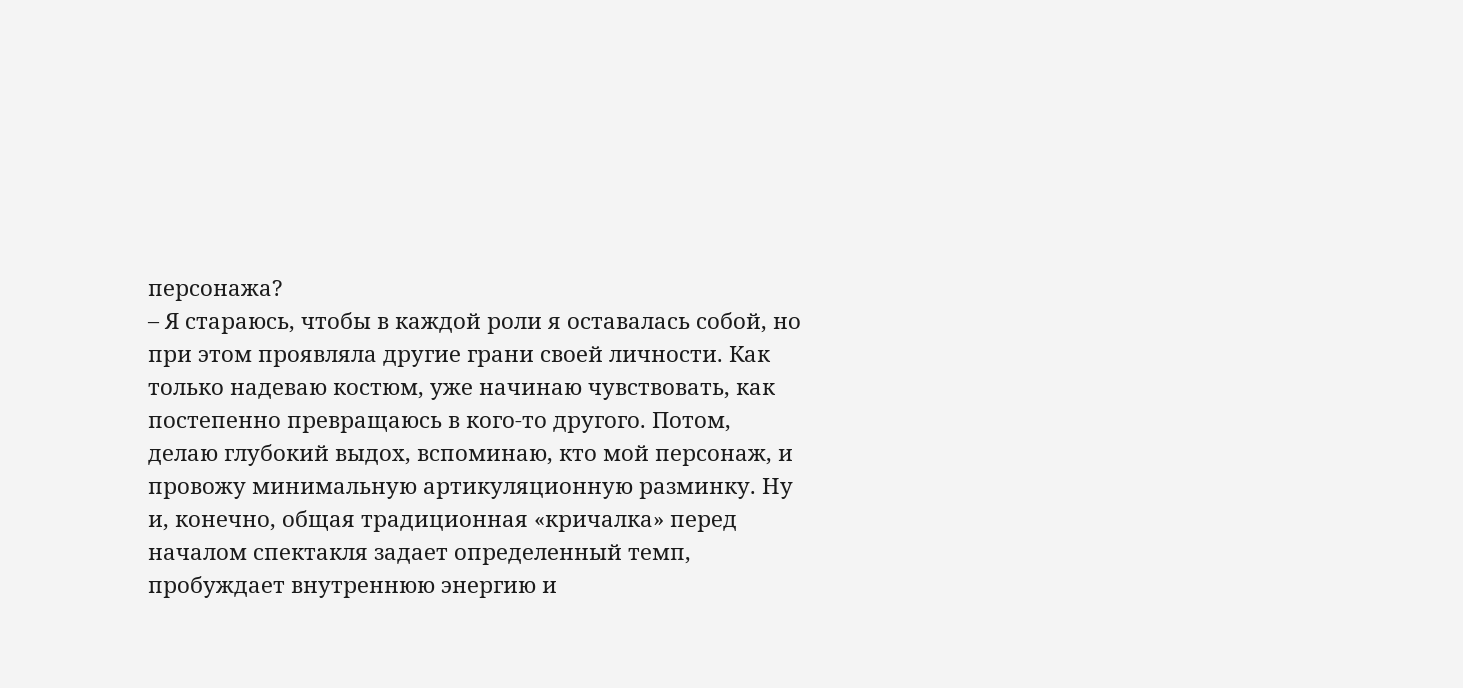персонажа?
– Я стараюсь, чтобы в каждой роли я оставалась собой, но при этом проявляла другие грани своей личности. Как только надеваю костюм, уже начинаю чувствовать, как постепенно превращаюсь в кого-то другого. Потом, делаю глубокий выдох, вспоминаю, кто мой персонаж, и провожу минимальную артикуляционную разминку. Ну и, конечно, общая традиционная «кричалка» перед началом спектакля задает определенный темп, пробуждает внутреннюю энергию и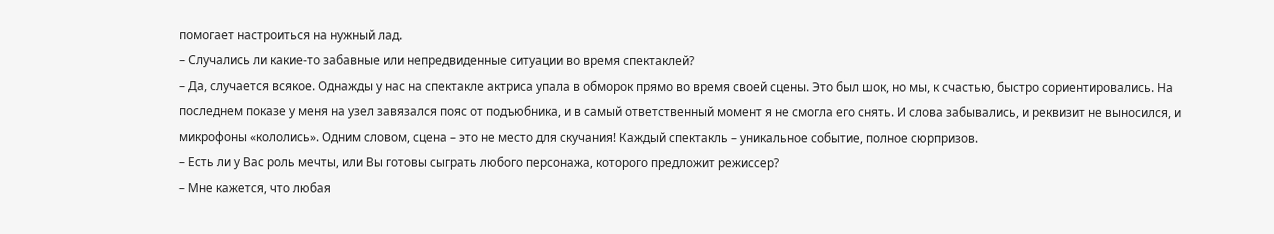помогает настроиться на нужный лад.
– Случались ли какие-то забавные или непредвиденные ситуации во время спектаклей?
– Да, случается всякое. Однажды у нас на спектакле актриса упала в обморок прямо во время своей сцены. Это был шок, но мы, к счастью, быстро сориентировались. На последнем показе у меня на узел завязался пояс от подъюбника, и в самый ответственный момент я не смогла его снять. И слова забывались, и реквизит не выносился, и микрофоны «кололись». Одним словом, сцена – это не место для скучания! Каждый спектакль – уникальное событие, полное сюрпризов.
– Есть ли у Вас роль мечты, или Вы готовы сыграть любого персонажа, которого предложит режиссер?
– Мне кажется, что любая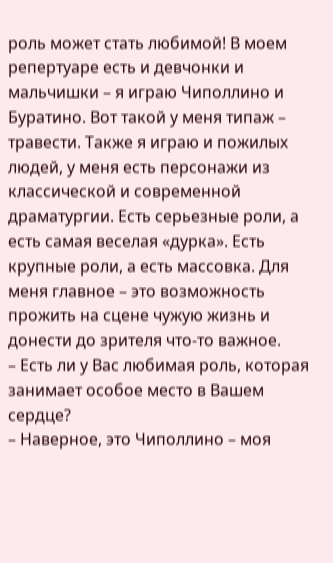роль может стать любимой! В моем репертуаре есть и девчонки и мальчишки – я играю Чиполлино и Буратино. Вот такой у меня типаж – травести. Также я играю и пожилых людей, у меня есть персонажи из классической и современной драматургии. Есть серьезные роли, а есть самая веселая «дурка». Есть крупные роли, а есть массовка. Для меня главное – это возможность прожить на сцене чужую жизнь и донести до зрителя что-то важное.
– Есть ли у Вас любимая роль, которая занимает особое место в Вашем сердце?
– Наверное, это Чиполлино – моя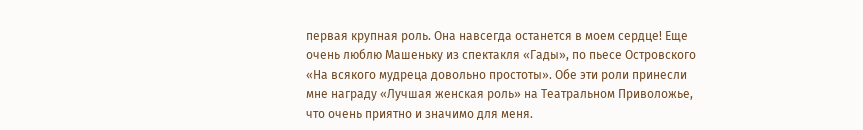первая крупная роль. Она навсегда останется в моем сердце! Еще очень люблю Машеньку из спектакля «Гады», по пьесе Островского «На всякого мудреца довольно простоты». Обе эти роли принесли мне награду «Лучшая женская роль» на Театральном Приволожье, что очень приятно и значимо для меня.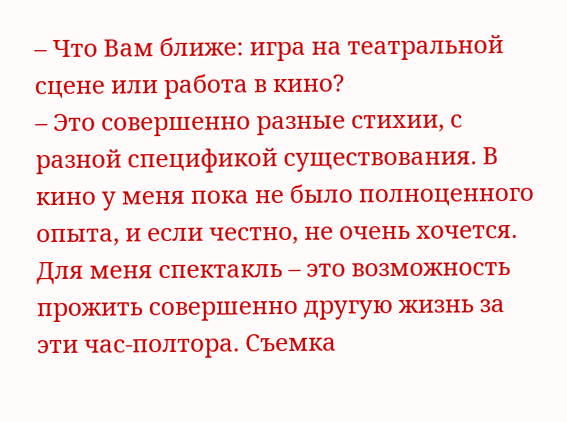– Что Вам ближе: игра на театральной сцене или работа в кино?
– Это совершенно разные стихии, с разной спецификой существования. В кино у меня пока не было полноценного опыта, и если честно, не очень хочется. Для меня спектакль – это возможность прожить совершенно другую жизнь за эти час-полтора. Съемка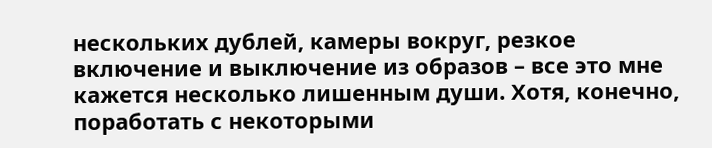нескольких дублей, камеры вокруг, резкое включение и выключение из образов – все это мне кажется несколько лишенным души. Хотя, конечно, поработать с некоторыми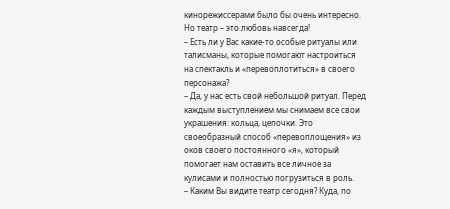кинорежиссерами было бы очень интересно. Но театр – это любовь навсегда!
– Есть ли у Вас какие-то особые ритуалы или талисманы, которые помогают настроиться на спектакль и «перевоплотиться» в своего персонажа?
– Да, у нас есть свой небольшой ритуал. Перед каждым выступлением мы снимаем все свои украшения: кольца, цепочки. Это своеобразный способ «перевоплощения» из оков своего постоянного «я», который помогает нам оставить все личное за кулисами и полностью погрузиться в роль.
– Каким Вы видите театр сегодня? Куда, по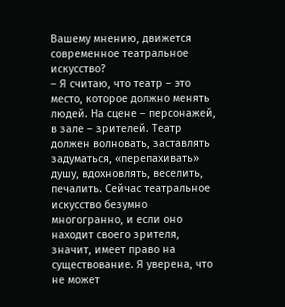Вашему мнению, движется современное театральное искусство?
– Я считаю, что театр – это место, которое должно менять людей. На сцене – персонажей, в зале – зрителей. Театр должен волновать, заставлять задуматься, «перепахивать» душу, вдохновлять, веселить, печалить. Сейчас театральное искусство безумно многогранно, и если оно находит своего зрителя, значит, имеет право на существование. Я уверена, что не может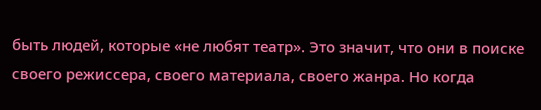быть людей, которые «не любят театр». Это значит, что они в поиске своего режиссера, своего материала, своего жанра. Но когда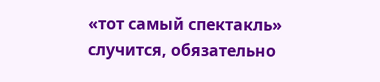«тот самый спектакль» случится, обязательно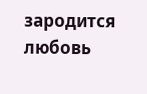зародится любовь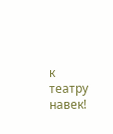к театру навек!